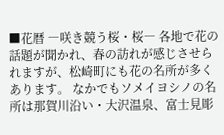■花暦 ―咲き競う桜・桜― 各地で花の話題が聞かれ、春の訪れが感じさせられますが、松崎町にも花の名所が多くあります。 なかでもソメイヨシノの名所は那賀川沿い・大沢温泉、富士見彫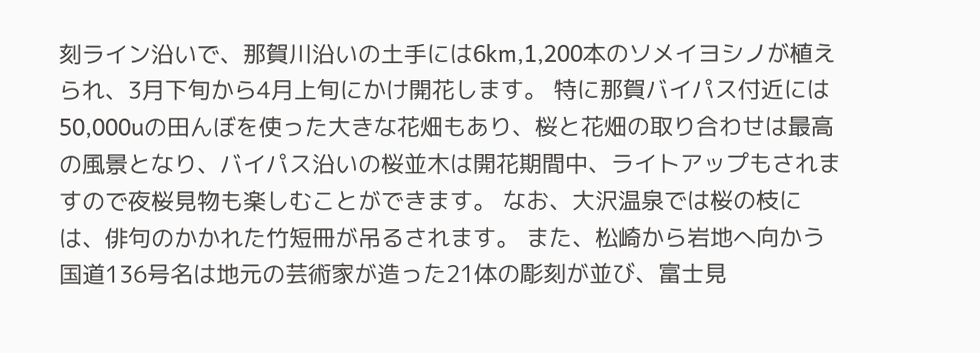刻ライン沿いで、那賀川沿いの土手には6km,1,200本のソメイヨシノが植えられ、3月下旬から4月上旬にかけ開花します。 特に那賀バイパス付近には50,000uの田んぼを使った大きな花畑もあり、桜と花畑の取り合わせは最高の風景となり、バイパス沿いの桜並木は開花期間中、ライトアップもされますので夜桜見物も楽しむことができます。 なお、大沢温泉では桜の枝には、俳句のかかれた竹短冊が吊るされます。 また、松崎から岩地へ向かう国道136号名は地元の芸術家が造った21体の彫刻が並び、富士見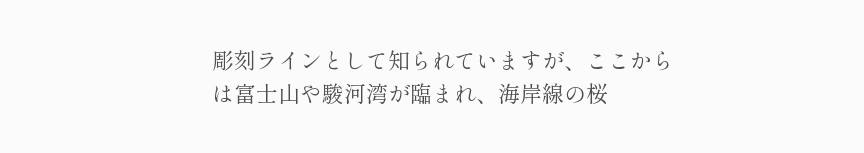彫刻ラインとして知られていますが、ここからは富士山や駿河湾が臨まれ、海岸線の桜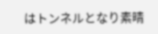はトンネルとなり素晴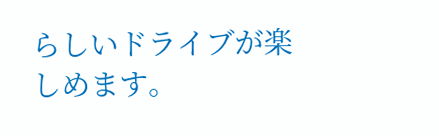らしいドライブが楽しめます。